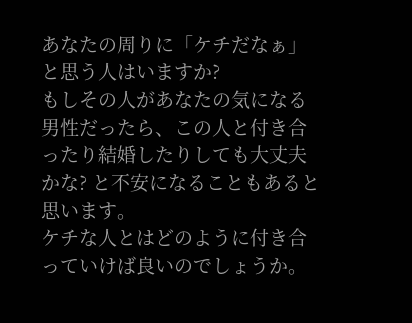あなたの周りに「ケチだなぁ」と思う人はいますか?
もしその人があなたの気になる男性だったら、この人と付き合ったり結婚したりしても大丈夫かな? と不安になることもあると思います。
ケチな人とはどのように付き合っていけば良いのでしょうか。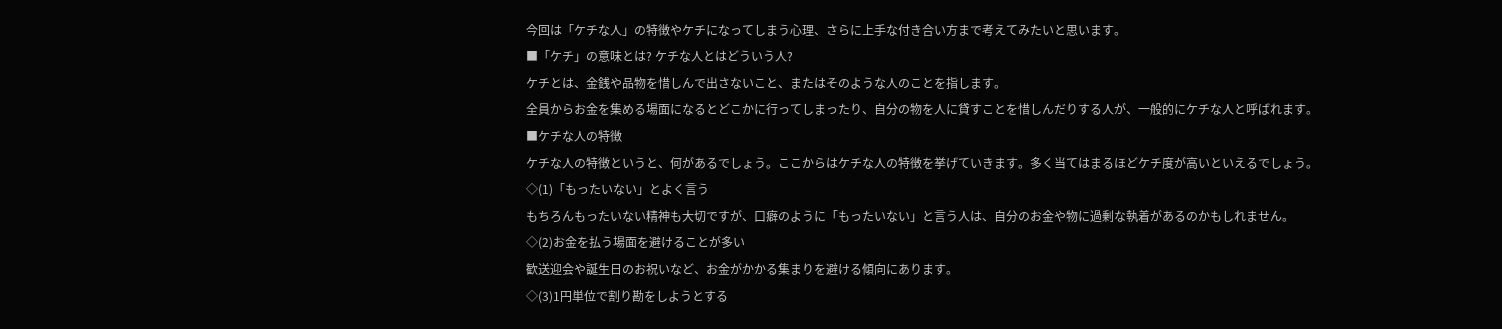今回は「ケチな人」の特徴やケチになってしまう心理、さらに上手な付き合い方まで考えてみたいと思います。
■「ケチ」の意味とは? ケチな人とはどういう人?
ケチとは、金銭や品物を惜しんで出さないこと、またはそのような人のことを指します。
全員からお金を集める場面になるとどこかに行ってしまったり、自分の物を人に貸すことを惜しんだりする人が、一般的にケチな人と呼ばれます。
■ケチな人の特徴
ケチな人の特徴というと、何があるでしょう。ここからはケチな人の特徴を挙げていきます。多く当てはまるほどケチ度が高いといえるでしょう。
◇(1)「もったいない」とよく言う
もちろんもったいない精神も大切ですが、口癖のように「もったいない」と言う人は、自分のお金や物に過剰な執着があるのかもしれません。
◇(2)お金を払う場面を避けることが多い
歓送迎会や誕生日のお祝いなど、お金がかかる集まりを避ける傾向にあります。
◇(3)1円単位で割り勘をしようとする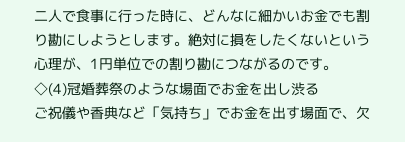二人で食事に行った時に、どんなに細かいお金でも割り勘にしようとします。絶対に損をしたくないという心理が、1円単位での割り勘につながるのです。
◇(4)冠婚葬祭のような場面でお金を出し渋る
ご祝儀や香典など「気持ち」でお金を出す場面で、欠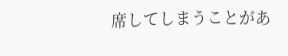席してしまうことがあ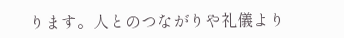ります。人とのつながりや礼儀より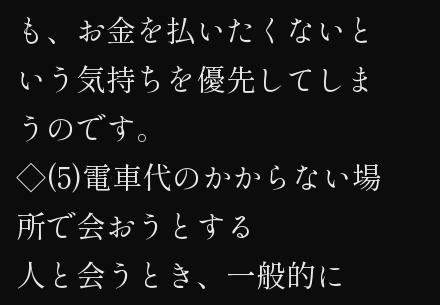も、お金を払いたくないという気持ちを優先してしまうのです。
◇(5)電車代のかからない場所で会おうとする
人と会うとき、一般的に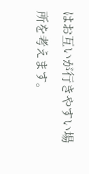はお互いが行きやすい場所を考えます。